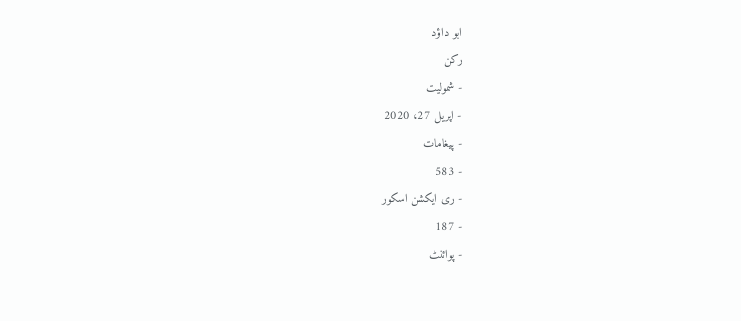ابو داؤد
رکن
- شمولیت
- اپریل 27، 2020
- پیغامات
- 583
- ری ایکشن اسکور
- 187
- پوائنٹ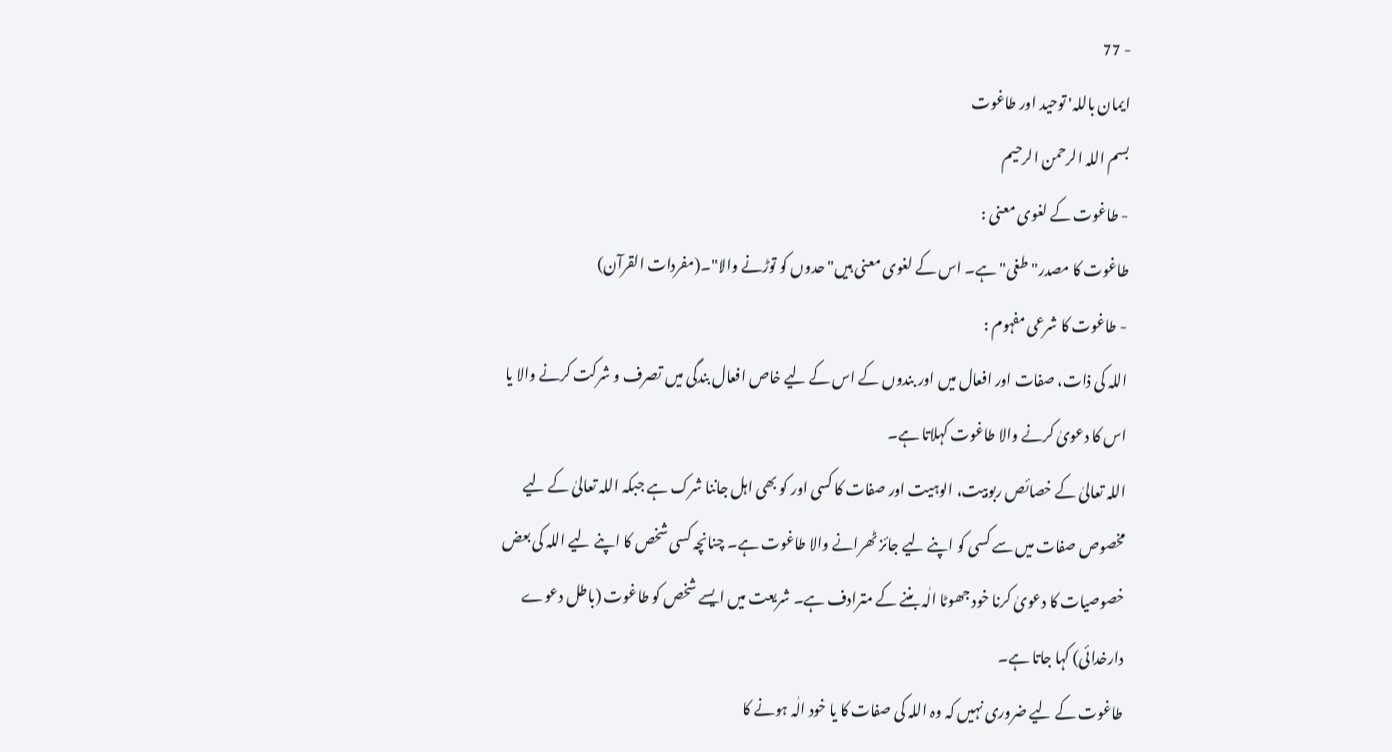- 77
ایمان باللہ' توحید اور طاغوت
بسم اللہ الرحمن الرحیم
- طاغوت کے لغوی معنی :
طاغوت کا مصدر"طغی" ہے۔ اس کے لغوی معنی ہیں"حدوں کو توڑنے والا"۔(مفردات القرآن)
- طاغوت کا شرعی مفہوم :
اللہ کی ذات، صفات اور افعال میں اور بندوں کے اس کے لیے خاص افعال بندگی میں تصرف و شرکت کرنے والا یا اس کا دعویٰ کرنے والا طاغوت کہلاتا ہے۔
اللہ تعالیٰ کے خصائص ربوبیت، الوہیت اور صفات کا کسی اور کو بھی اہل جاننا شرک ہے جبکہ اللہ تعالیٰ کے لیے مخصوص صفات میں سے کسی کو اپنے لیے جائز ٹھرانے والا طاغوت ہے۔ چنانچہ کسی شخص کا اپنے لیے اللہ کی بعض خصوصیات کا دعویٰ کرنا خود جھوٹا الٰہ بننے کے مترادف ہے۔ شریعت میں ایسے شخص کو طاغوت (باطل دعوے دارخدائی) کہا جاتا ہے۔
طاغوت کے لیے ضروری نہیں کہ وہ اللہ کی صفات کا یا خود الٰہ ہونے کا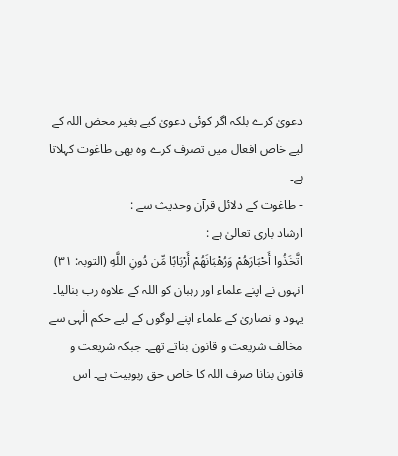دعویٰ کرے بلکہ اگر کوئی دعویٰ کیے بغیر محض اللہ کے لیے خاص افعال میں تصرف کرے وہ بھی طاغوت کہلاتا ہے۔
- طاغوت کے دلائل قرآن وحدیث سے :
ارشاد باری تعالیٰ ہے :
اتَّخَذُوا أَحْبَارَهُمْ وَرُهْبَانَهُمْ أَرْبَابًا مِّن دُونِ اللَّهِ (التوبہ: ۳۱)
انہوں نے اپنے علماء اور رہبان کو اللہ کے علاوہ رب بنالیا۔
یہود و نصاریٰ کے علماء اپنے لوگوں کے لیے حکم الٰہی سے مخالف شریعت و قانون بناتے تھے۔ جبکہ شریعت و قانون بنانا صرف اللہ کا خاص حق ربوبیت ہے۔ اس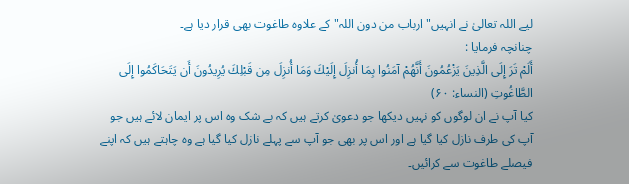لیے اللہ تعالیٰ نے انہیں"ارباب من دون اللہ" کے علاوہ طاغوت بھی قرار دیا ہے۔
چنانچہ فرمایا :
أَلَمْ تَرَ إِلَى الَّذِينَ يَزْعُمُونَ أَنَّهُمْ آمَنُوا بِمَا أُنزِلَ إِلَيْكَ وَمَا أُنزِلَ مِن قَبْلِكَ يُرِيدُونَ أَن يَتَحَاكَمُوا إِلَى الطَّاغُوتِ (النساء: ۶۰)
کیا آپ نے ان لوگوں کو نہیں دیکھا جو دعویٰ کرتے ہیں کہ بے شک وہ اس پر ایمان لائے ہیں جو آپ کی طرف نازل کیا گیا ہے اور اس پر بھی جو آپ سے پہلے نازل کیا گیا ہے وہ چاہتے ہیں کہ اپنے فیصلے طاغوت سے کرائیں۔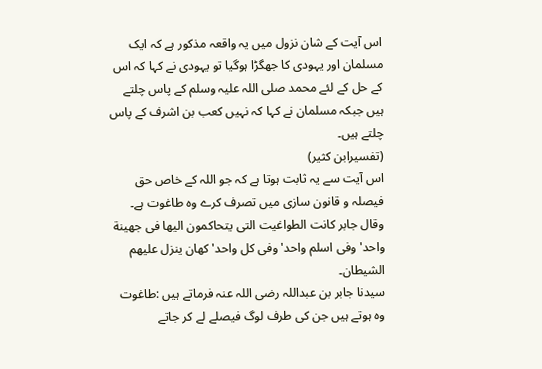اس آیت کے شان نزول میں یہ واقعہ مذکور ہے کہ ایک مسلمان اور یہودی کا جھگڑا ہوگیا تو یہودی نے کہا کہ اس کے حل کے لئے محمد صلی اللہ علیہ وسلم کے پاس چلتے ہیں جبکہ مسلمان نے کہا کہ نہیں کعب بن اشرف کے پاس چلتے ہیں۔
(تفسیرابن کثیر)
اس آیت سے یہ ثابت ہوتا ہے کہ جو اللہ کے خاص حق فیصلہ و قانون سازی میں تصرف کرے وہ طاغوت ہے۔
وقال جابر کانت الطواغیت التی یتحاکمون الیھا فی جھینة واحد' وفی اسلم واحد' وفی کل واحد' کھان ینزل علیھم الشیطان۔
سیدنا جابر بن عبداللہ رضی اللہ عنہ فرماتے ہیں :طاغوت وہ ہوتے ہیں جن کی طرف لوگ فیصلے لے کر جاتے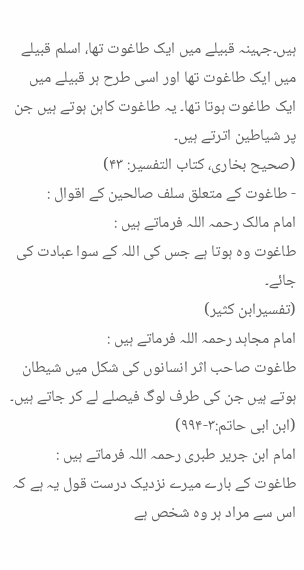ہیں۔جہینہ قبیلے میں ایک طاغوت تھا، اسلم قبیلے میں ایک طاغوت تھا اور اسی طرح ہر قبیلے میں ایک طاغوت ہوتا تھا۔ یہ طاغوت کاہن ہوتے ہیں جن پر شیاطین اترتے ہیں۔
(صحیح بخاری، کتاب التفسیر: ۴۳)
- طاغوت کے متعلق سلف صالحین کے اقوال :
امام مالک رحمہ اللہ فرماتے ہیں :
طاغوت وہ ہوتا ہے جس کی اللہ کے سوا عبادت کی جائے۔
(تفسیرابن کثیر)
امام مجاہد رحمہ اللہ فرماتے ہیں :
طاغوت صاحب اثر انسانوں کی شکل میں شیطان ہوتے ہیں جن کی طرف لوگ فیصلے لے کر جاتے ہیں۔
(ابن ابی حاتم:۳-۹۹۴)
امام ابن جریر طبری رحمہ اللہ فرماتے ہیں :
طاغوت کے بارے میرے نزدیک درست قول یہ ہے کہ اس سے مراد ہر وہ شخص ہے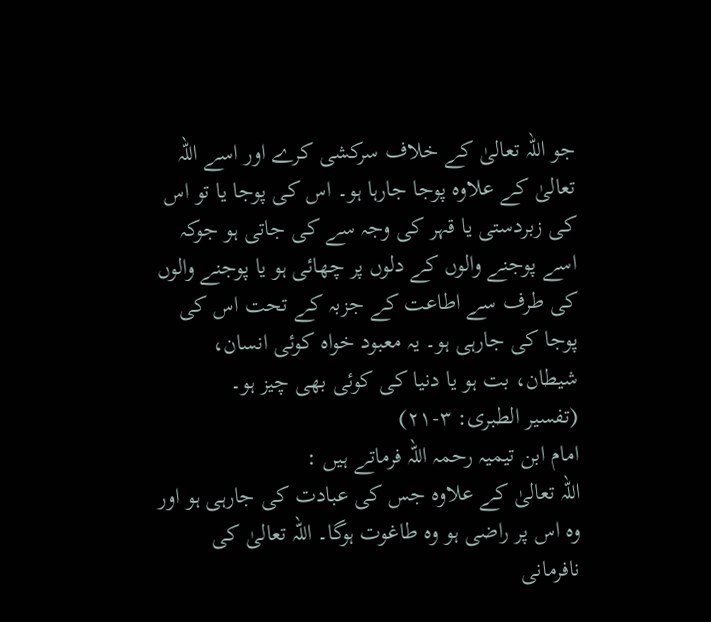جو اللہ تعالیٰ کے خلاف سرکشی کرے اور اسے اللہ تعالیٰ کے علاوہ پوجا جارہا ہو۔ اس کی پوجا یا تو اس کی زبردستی یا قہر کی وجہ سے کی جاتی ہو جوکہ اسے پوجنے والوں کے دلوں پر چھائی ہو یا پوجنے والوں کی طرف سے اطاعت کے جزبہ کے تحت اس کی پوجا کی جارہی ہو۔ یہ معبود خواہ کوئی انسان، شیطان، بت ہو یا دنیا کی کوئی بھی چیز ہو۔
(تفسیر الطبری: ۳-۲۱)
امام ابن تیمیہ رحمہ اللہ فرماتے ہیں :
اللہ تعالیٰ کے علاوہ جس کی عبادت کی جارہی ہو اور وہ اس پر راضی ہو وہ طاغوت ہوگا۔ اللہ تعالیٰ کی نافرمانی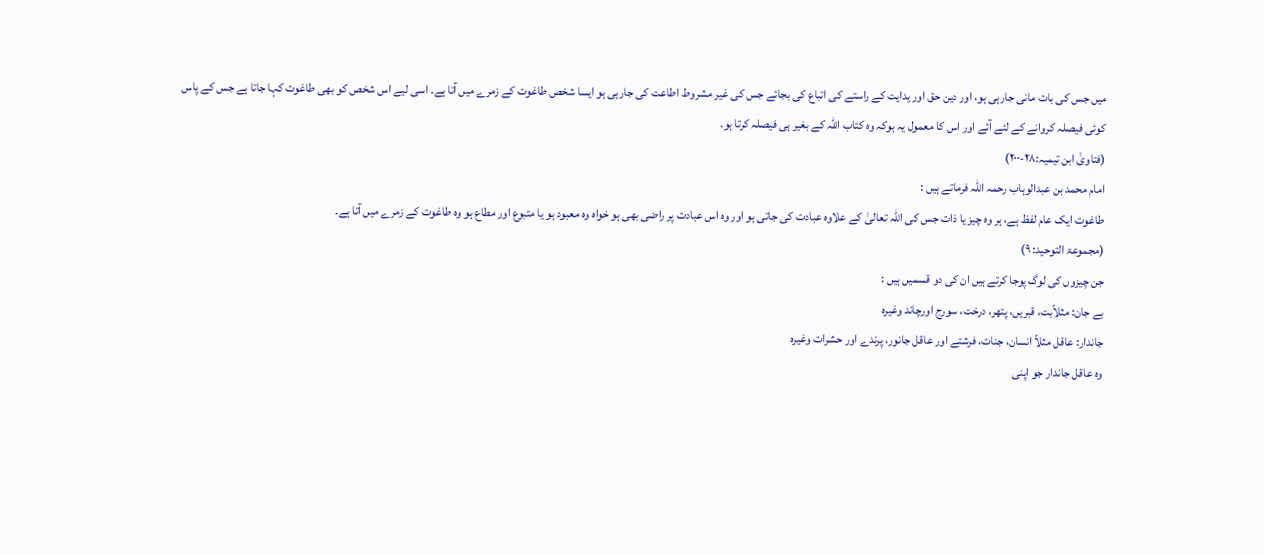میں جس کی بات مانی جارہی ہو، اور دین حق اور یدایت کے راستے کی اتباع کی بجائے جس کی غیر مشروط اطاعت کی جارہی ہو ایسا شخص طاغوت کے زمرے میں آتا ہے۔ اسی لیے اس شخص کو بھی طاغوت کہا جاتا ہے جس کے پاس کوئی فیصلہ کروانے کے لئے آئے اور اس کا معمول یہ ہوکہ وہ کتاب اللہ کے بغیر ہی فیصلہ کرتا ہو۔
(فتاویٰ ابن تیمیہ:۲۸-۲۰۰)
امام محمد بن عبدالوہاب رحمہ اللہ فرماتے ہیں :
طاغوت ایک عام لفظ ہے، ہر وہ چیز یا ذات جس کی اللہ تعالیٰ کے علاوہ عبادت کی جاتی ہو اور وہ اس عبادت پر راضی بھی ہو خواہ وہ معبود ہو یا متبوع اور مطاع ہو وہ طاغوت کے زمرے میں آتا ہے۔
(مجموعۃ التوحید: ۹)
جن چیزوں کی لوگ پوجا کرتے ہیں ان کی دو قسمیں ہیں :
بے جان: مثلاًبت، قبریں، پتھر، درخت، سورج اورچاند وغیرہ
جاندار: عاقل مثلاً انسان، جنات، فرشتے اور عاقل جانور، پرندے اور حشرات وغیرہ
وہ عاقل جاندار جو اپنی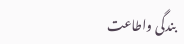بندگی واطاعت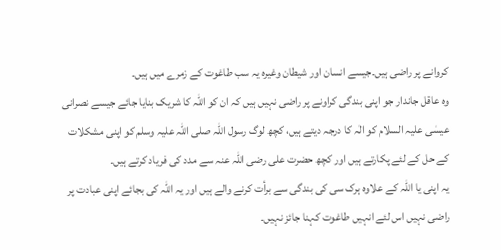کروانے پر راضی ہیں۔جیسے انسان اور شیطان وغیرہ یہ سب طاغوت کے زمرے میں ہیں۔
وہ عاقل جاندار جو اپنی بندگی کراونے پر راضی نہیں ہیں کہ ان کو اللہ کا شریک بنایا جائے جیسے نصرانی عیسٰی علیہ السلام کو الٰہ کا درجہ دیتے ہیں، کچھ لوگ رسول اللہ صلی اللہ علیہ وسلم کو اپنی مشکلات کے حل کے لئے پکارتے ہیں اور کچھ حضرت علی رضی اللہ عنہ سے مدد کی فریاد کرتے ہیں۔
یہ اپنی یا اللہ کے علاوہ ہرک سی کی بندگی سے برأت کرنے والے ہیں اور یہ اللہ کی بجائے اپنی عبادت پر راضی نہیں اس لئے انہیں طاغوت کہنا جائز نہیں۔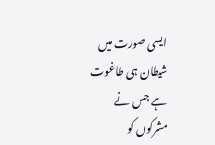ایسی صورت میں شیطان ہی طاغوت ہے جس نے مشرکوں کو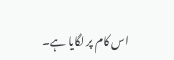اس کام پر لگایا ہے۔